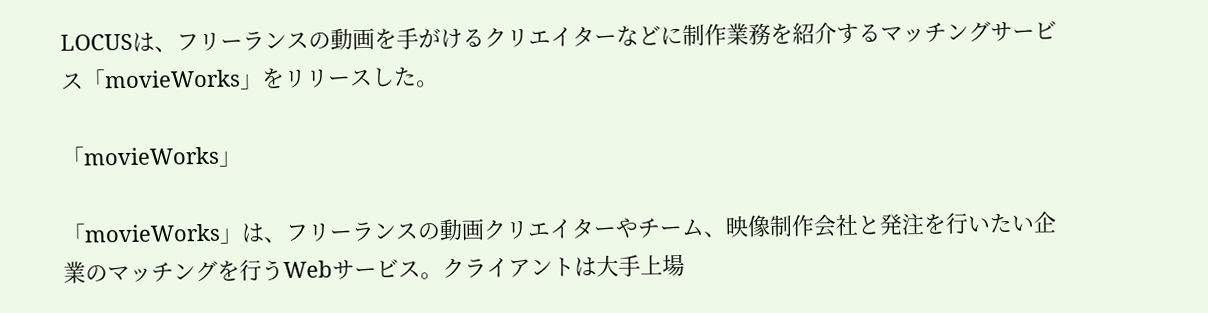LOCUSは、フリーランスの動画を手がけるクリエイターなどに制作業務を紹介するマッチングサービス「movieWorks」をリリースした。

「movieWorks」

「movieWorks」は、フリーランスの動画クリエイターやチーム、映像制作会社と発注を行いたい企業のマッチングを行うWebサービス。クライアントは大手上場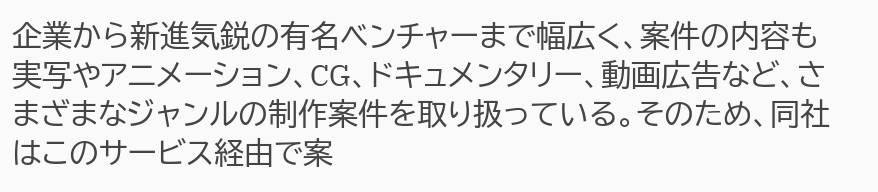企業から新進気鋭の有名ベンチャーまで幅広く、案件の内容も実写やアニメーション、CG、ドキュメンタリー、動画広告など、さまざまなジャンルの制作案件を取り扱っている。そのため、同社はこのサービス経由で案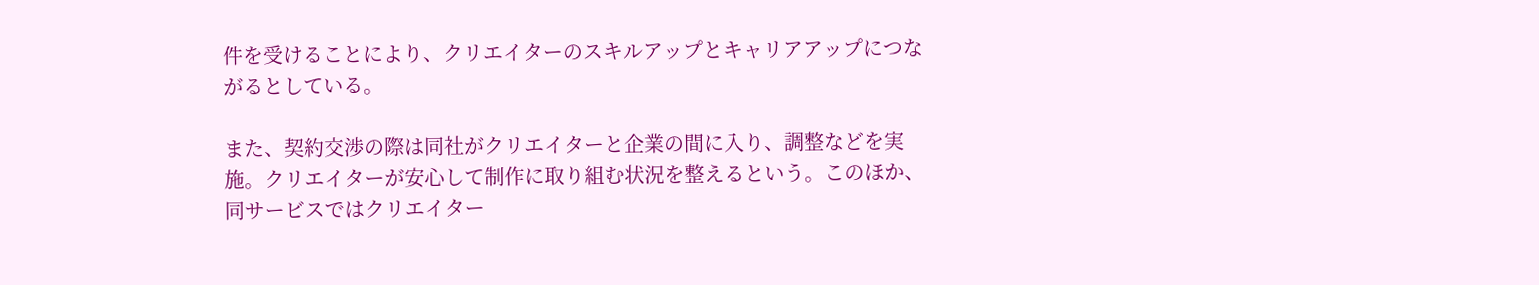件を受けることにより、クリエイターのスキルアップとキャリアアップにつながるとしている。

また、契約交渉の際は同社がクリエイターと企業の間に入り、調整などを実施。クリエイターが安心して制作に取り組む状況を整えるという。このほか、同サービスではクリエイター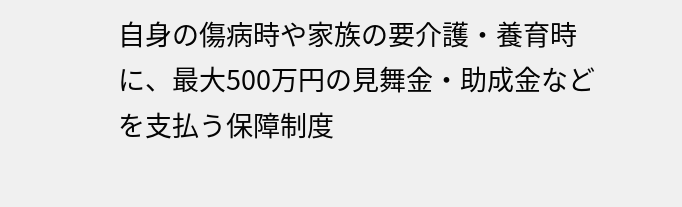自身の傷病時や家族の要介護・養育時に、最大500万円の見舞金・助成金などを支払う保障制度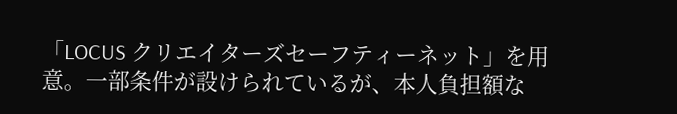「LOCUS クリエイターズセーフティーネット」を用意。一部条件が設けられているが、本人負担額な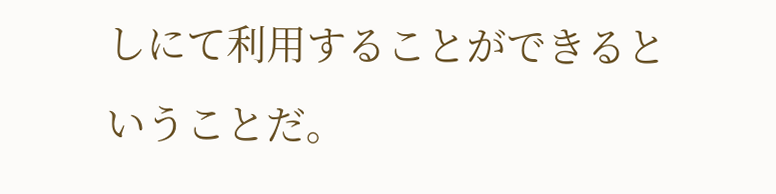しにて利用することができるということだ。